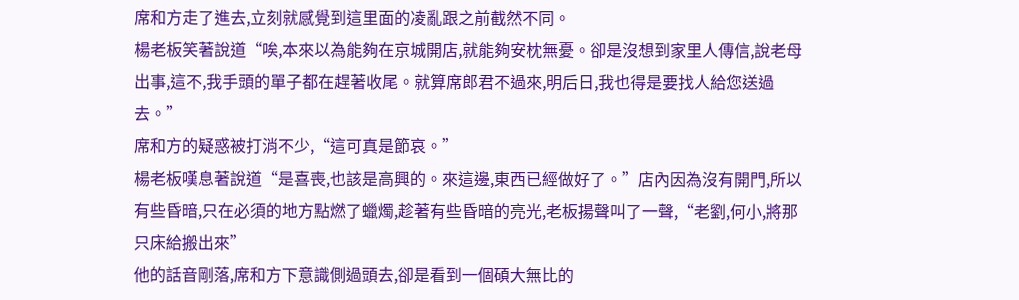席和方走了進去,立刻就感覺到這里面的凌亂跟之前截然不同。
楊老板笑著說道“唉,本來以為能夠在京城開店,就能夠安枕無憂。卻是沒想到家里人傳信,說老母出事,這不,我手頭的單子都在趕著收尾。就算席郎君不過來,明后日,我也得是要找人給您送過去。”
席和方的疑惑被打消不少,“這可真是節哀。”
楊老板嘆息著說道“是喜喪,也該是高興的。來這邊,東西已經做好了。”店內因為沒有開門,所以有些昏暗,只在必須的地方點燃了蠟燭,趁著有些昏暗的亮光,老板揚聲叫了一聲,“老劉,何小,將那只床給搬出來”
他的話音剛落,席和方下意識側過頭去,卻是看到一個碩大無比的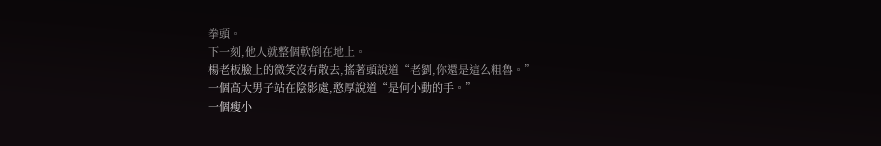拳頭。
下一刻,他人就整個軟倒在地上。
楊老板臉上的微笑沒有散去,搖著頭說道“老劉,你還是這么粗魯。”
一個高大男子站在陰影處,憨厚說道“是何小動的手。”
一個瘦小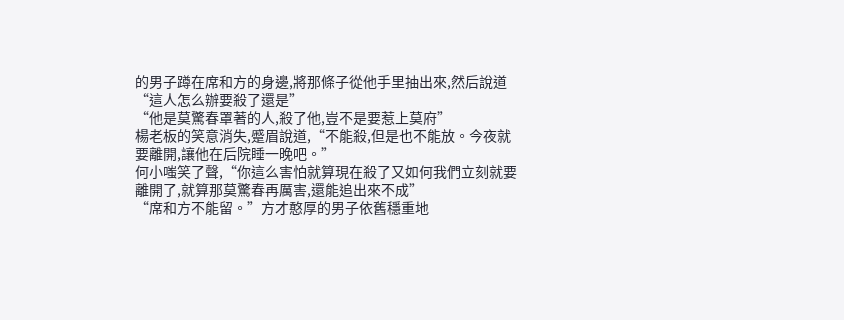的男子蹲在席和方的身邊,將那條子從他手里抽出來,然后說道“這人怎么辦要殺了還是”
“他是莫驚春罩著的人,殺了他,豈不是要惹上莫府”
楊老板的笑意消失,蹙眉說道,“不能殺,但是也不能放。今夜就要離開,讓他在后院睡一晚吧。”
何小嗤笑了聲,“你這么害怕就算現在殺了又如何我們立刻就要離開了,就算那莫驚春再厲害,還能追出來不成”
“席和方不能留。”方才憨厚的男子依舊穩重地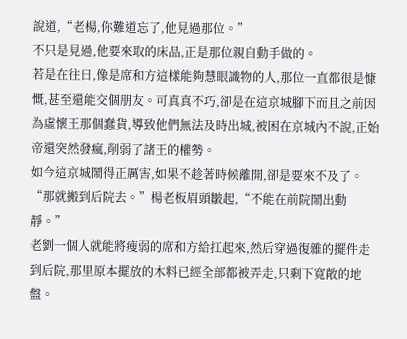說道,“老楊,你難道忘了,他見過那位。”
不只是見過,他要來取的床品,正是那位親自動手做的。
若是在往日,像是席和方這樣能夠慧眼識物的人,那位一直都很是慷慨,甚至還能交個朋友。可真真不巧,卻是在這京城腳下而且之前因為虛懷王那個蠢貨,導致他們無法及時出城,被困在京城內不說,正始帝還突然發瘋,削弱了諸王的權勢。
如今這京城鬧得正厲害,如果不趁著時候離開,卻是要來不及了。
“那就搬到后院去。”楊老板眉頭皺起,“不能在前院鬧出動靜。”
老劉一個人就能將瘦弱的席和方給扛起來,然后穿過復雜的擺件走到后院,那里原本擺放的木料已經全部都被弄走,只剩下寬敞的地盤。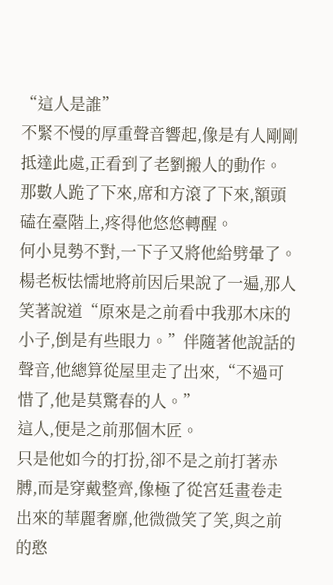“這人是誰”
不緊不慢的厚重聲音響起,像是有人剛剛抵達此處,正看到了老劉搬人的動作。
那數人跪了下來,席和方滾了下來,額頭磕在臺階上,疼得他悠悠轉醒。
何小見勢不對,一下子又將他給劈暈了。
楊老板怯懦地將前因后果說了一遍,那人笑著說道“原來是之前看中我那木床的小子,倒是有些眼力。”伴隨著他說話的聲音,他總算從屋里走了出來,“不過可惜了,他是莫驚春的人。”
這人,便是之前那個木匠。
只是他如今的打扮,卻不是之前打著赤膊,而是穿戴整齊,像極了從宮廷畫卷走出來的華麗奢靡,他微微笑了笑,與之前的憨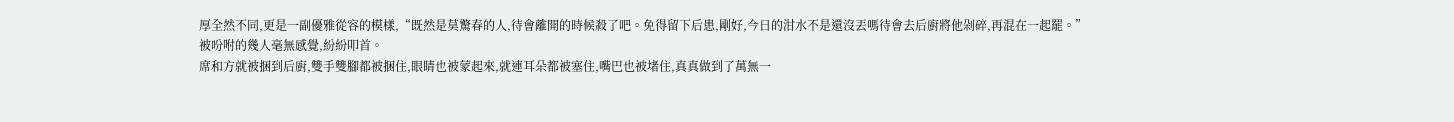厚全然不同,更是一副優雅從容的模樣,“既然是莫驚春的人,待會離開的時候殺了吧。免得留下后患,剛好,今日的泔水不是還沒丟嗎待會去后廚將他剁碎,再混在一起罷。”
被吩咐的幾人毫無感覺,紛紛叩首。
席和方就被捆到后廚,雙手雙腳都被捆住,眼睛也被蒙起來,就連耳朵都被塞住,嘴巴也被堵住,真真做到了萬無一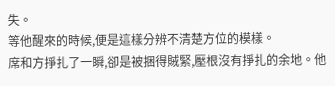失。
等他醒來的時候,便是這樣分辨不清楚方位的模樣。
席和方掙扎了一瞬,卻是被捆得賊緊,壓根沒有掙扎的余地。他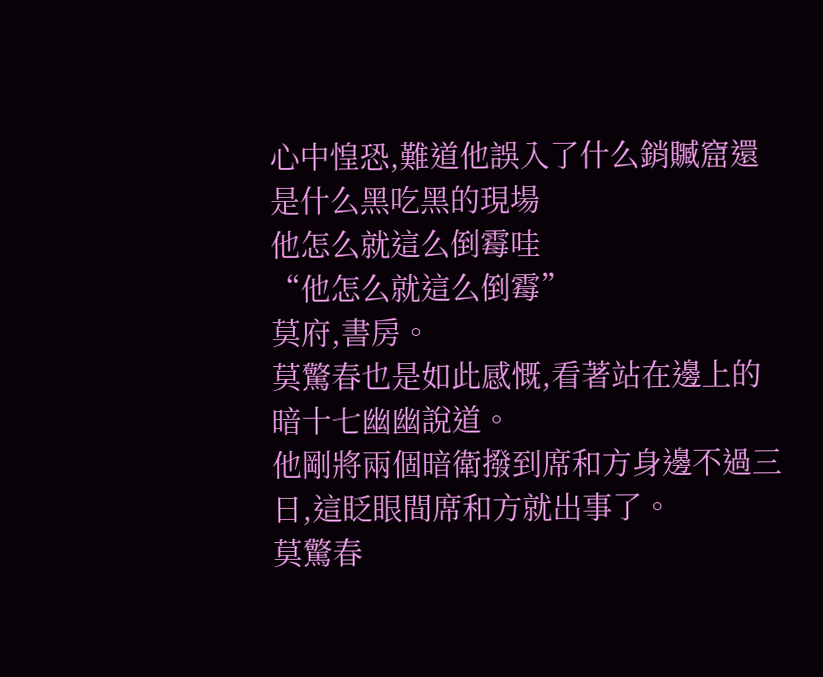心中惶恐,難道他誤入了什么銷贓窟還是什么黑吃黑的現場
他怎么就這么倒霉哇
“他怎么就這么倒霉”
莫府,書房。
莫驚春也是如此感慨,看著站在邊上的暗十七幽幽說道。
他剛將兩個暗衛撥到席和方身邊不過三日,這眨眼間席和方就出事了。
莫驚春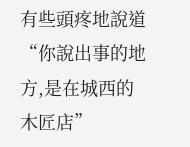有些頭疼地說道“你說出事的地方,是在城西的木匠店”